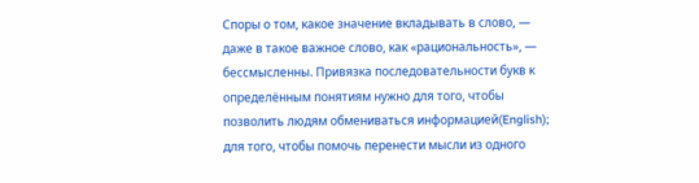Споры о том, какое значение вкладывать в слово, — даже в такое важное слово, как «рациональность», — бессмысленны. Привязка последовательности букв к определённым понятиям нужно для того, чтобы позволить людям обмениваться информацией(English); для того, чтобы помочь перенести мысли из одного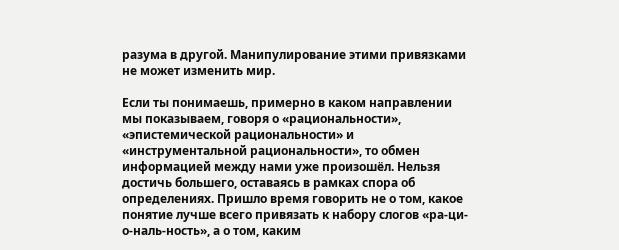разума в другой. Манипулирование этими привязками не может изменить мир.

Если ты понимаешь, примерно в каком направлении мы показываем, говоря о «рациональности», «эпистемической рациональности» и «инструментальной рациональности», то обмен информацией между нами уже произошёл. Нельзя достичь большего, оставаясь в рамках спора об определениях. Пришло время говорить не о том, какое понятие лучше всего привязать к набору слогов «ра-ци-о-наль-ность», а о том, каким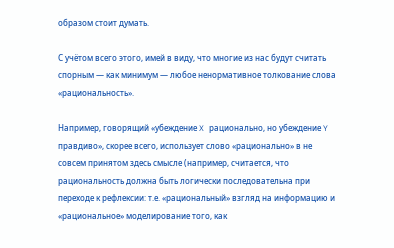образом стоит думать.

С учётом всего этого, имей в виду, что многие из нас будут считать спорным — как минимум — любое ненормативное толкование слова «рациональность».

Например, говорящий «убеждение X рационально, но убеждение Y правдиво», скорее всего, использует слово «рационально» в не совсем принятом здесь смысле (например, считается, что рациональность должна быть логически последовательна при переходе к рефлексии: т.е. «рациональный» взгляд на информацию и «рациональное» моделирование того, как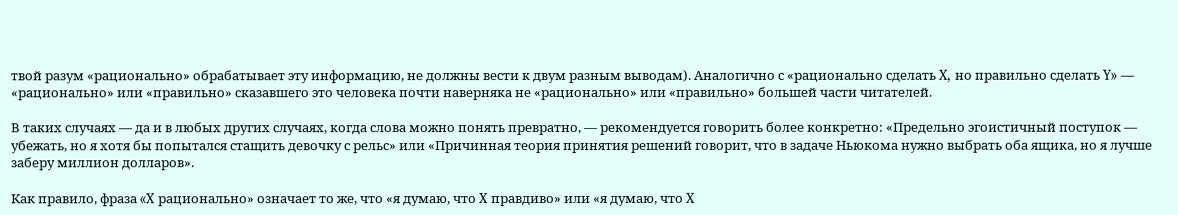твой разум «рационально» обрабатывает эту информацию, не должны вести к двум разным выводам). Аналогично с «рационально сделать X, но правильно сделать Y» — «рационально» или «правильно» сказавшего это человека почти наверняка не «рационально» или «правильно» большей части читателей.

В таких случаях — да и в любых других случаях, когда слова можно понять превратно, — рекомендуется говорить более конкретно: «Предельно эгоистичный поступок — убежать, но я хотя бы попытался стащить девочку с рельс» или «Причинная теория принятия решений говорит, что в задаче Ньюкома нужно выбрать оба ящика, но я лучше заберу миллион долларов».

Как правило, фраза «X рационально» означает то же, что «я думаю, что X правдиво» или «я думаю, что X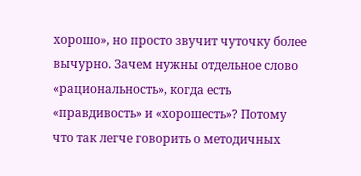хорошо», но просто звучит чуточку более вычурно. Зачем нужны отдельное слово «рациональность», когда есть «правдивость» и «хорошесть»? Потому что так легче говорить о методичных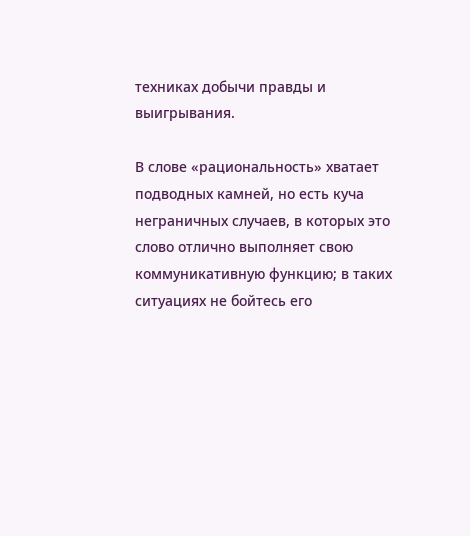техниках добычи правды и выигрывания.

В слове «рациональность» хватает подводных камней, но есть куча неграничных случаев, в которых это слово отлично выполняет свою коммуникативную функцию; в таких ситуациях не бойтесь его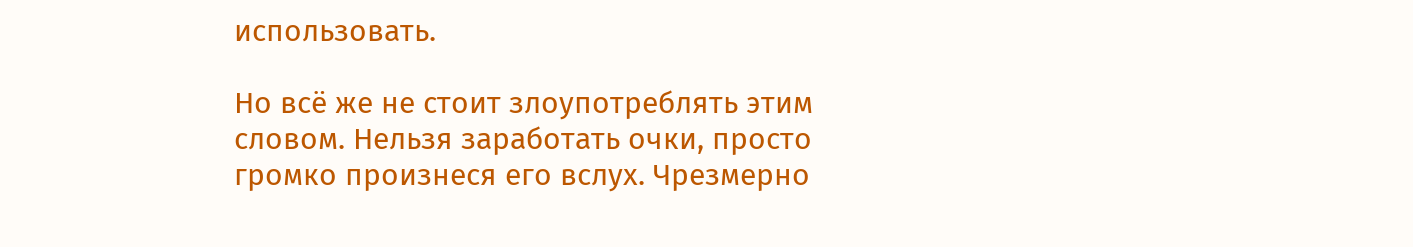использовать.

Но всё же не стоит злоупотреблять этим словом. Нельзя заработать очки, просто громко произнеся его вслух. Чрезмерно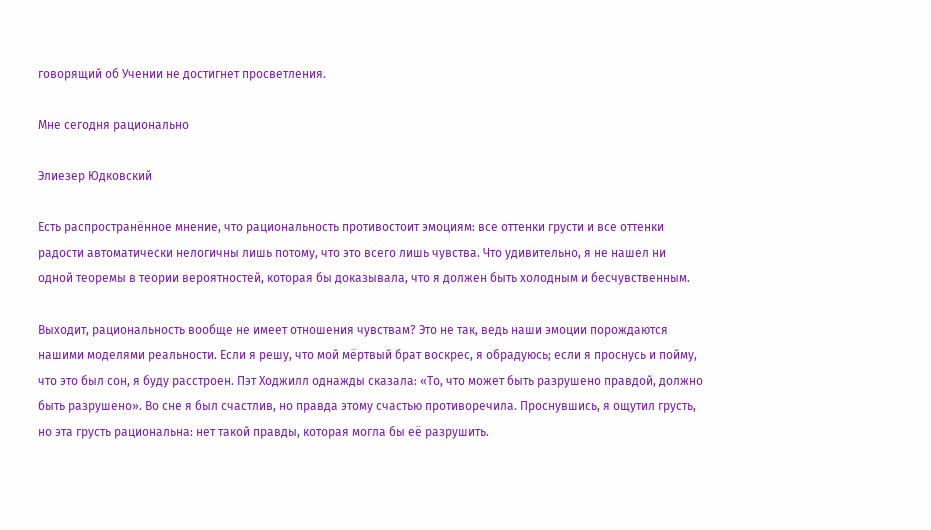говорящий об Учении не достигнет просветления.

Мне сегодня рационально

Элиезер Юдковский

Есть распространённое мнение, что рациональность противостоит эмоциям: все оттенки грусти и все оттенки радости автоматически нелогичны лишь потому, что это всего лишь чувства. Что удивительно, я не нашел ни одной теоремы в теории вероятностей, которая бы доказывала, что я должен быть холодным и бесчувственным.

Выходит, рациональность вообще не имеет отношения чувствам? Это не так, ведь наши эмоции порождаются нашими моделями реальности. Если я решу, что мой мёртвый брат воскрес, я обрадуюсь; если я проснусь и пойму, что это был сон, я буду расстроен. Пэт Ходжилл однажды сказала: «То, что может быть разрушено правдой, должно быть разрушено». Во сне я был счастлив, но правда этому счастью противоречила. Проснувшись, я ощутил грусть, но эта грусть рациональна: нет такой правды, которая могла бы её разрушить.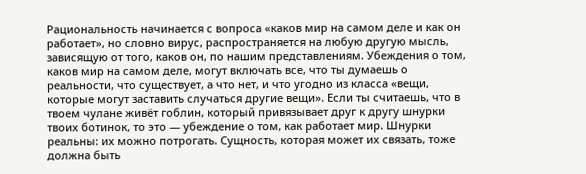Рациональность начинается с вопроса «каков мир на самом деле и как он работает», но словно вирус, распространяется на любую другую мысль, зависящую от того, каков он, по нашим представлениям. Убеждения о том, каков мир на самом деле, могут включать все, что ты думаешь о реальности, что существует, а что нет, и что угодно из класса «вещи, которые могут заставить случаться другие вещи». Если ты считаешь, что в твоем чулане живёт гоблин, который привязывает друг к другу шнурки твоих ботинок, то это — убеждение о том, как работает мир. Шнурки реальны: их можно потрогать. Сущность, которая может их связать, тоже должна быть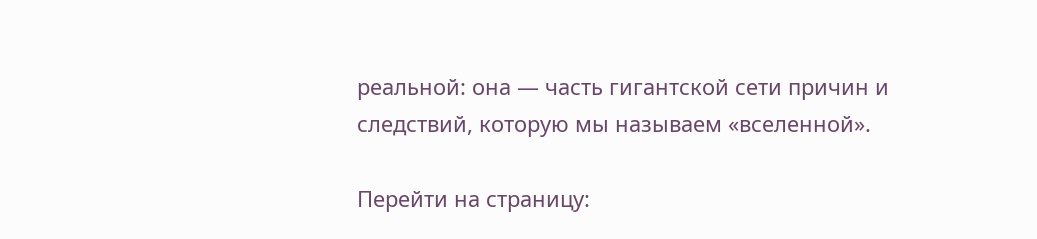реальной: она — часть гигантской сети причин и следствий, которую мы называем «вселенной».

Перейти на страницу: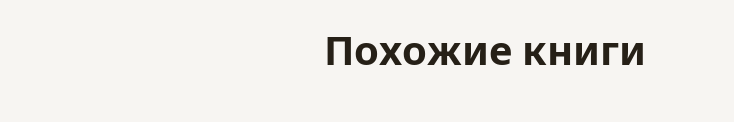Похожие книги